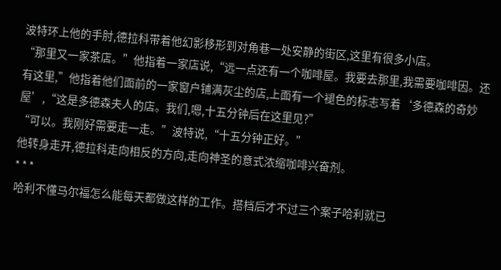波特环上他的手肘,德拉科带着他幻影移形到对角巷一处安静的街区,这里有很多小店。
“那里又一家茶店。”他指着一家店说,“远一点还有一个咖啡屋。我要去那里,我需要咖啡因。还有这里,”他指着他们面前的一家窗户铺满灰尘的店,上面有一个褪色的标志写着‘多德森的奇妙屋’,“这是多德森夫人的店。我们,嗯,十五分钟后在这里见?”
“可以。我刚好需要走一走。”波特说,“十五分钟正好。”
他转身走开,德拉科走向相反的方向,走向神圣的意式浓缩咖啡兴奋剂。
* * *
哈利不懂马尔福怎么能每天都做这样的工作。搭档后才不过三个案子哈利就已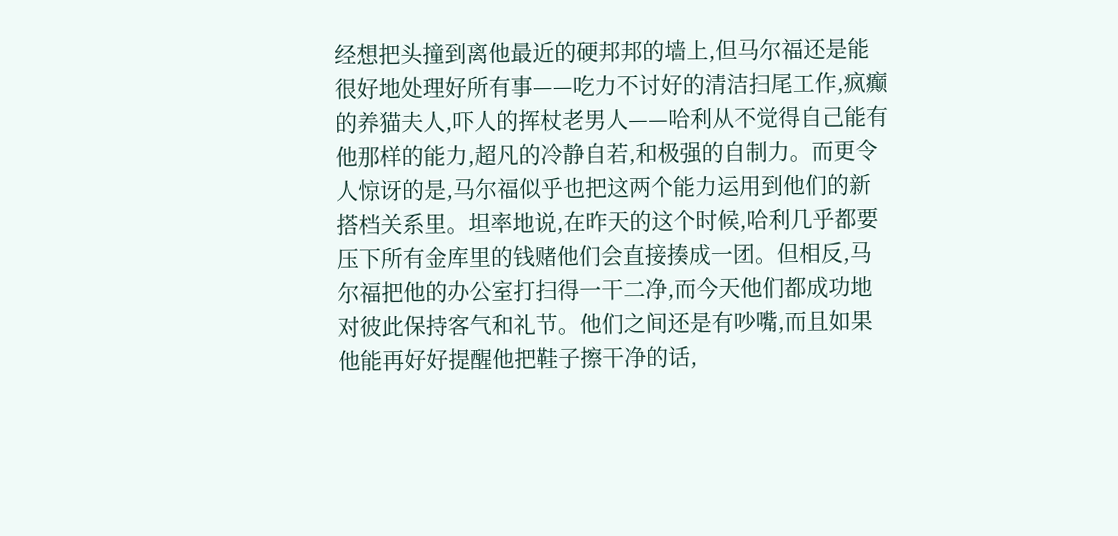经想把头撞到离他最近的硬邦邦的墙上,但马尔福还是能很好地处理好所有事——吃力不讨好的清洁扫尾工作,疯癫的养猫夫人,吓人的挥杖老男人——哈利从不觉得自己能有他那样的能力,超凡的冷静自若,和极强的自制力。而更令人惊讶的是,马尔福似乎也把这两个能力运用到他们的新搭档关系里。坦率地说,在昨天的这个时候,哈利几乎都要压下所有金库里的钱赌他们会直接揍成一团。但相反,马尔福把他的办公室打扫得一干二净,而今天他们都成功地对彼此保持客气和礼节。他们之间还是有吵嘴,而且如果他能再好好提醒他把鞋子擦干净的话,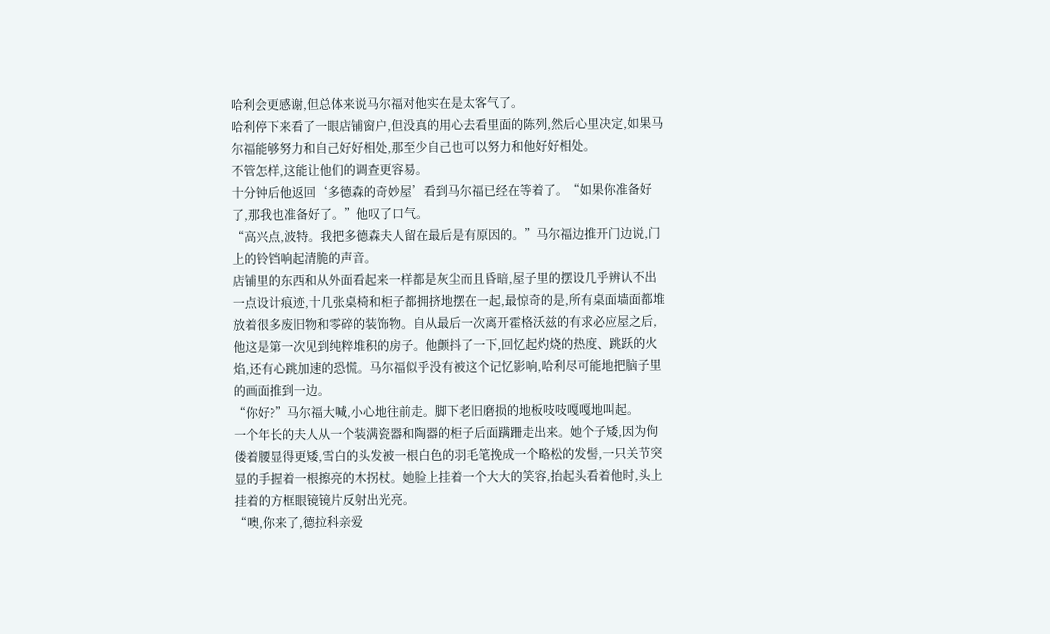哈利会更感谢,但总体来说马尔福对他实在是太客气了。
哈利停下来看了一眼店铺窗户,但没真的用心去看里面的陈列,然后心里决定,如果马尔福能够努力和自己好好相处,那至少自己也可以努力和他好好相处。
不管怎样,这能让他们的调查更容易。
十分钟后他返回‘多德森的奇妙屋’看到马尔福已经在等着了。“如果你准备好了,那我也准备好了。”他叹了口气。
“高兴点,波特。我把多德森夫人留在最后是有原因的。”马尔福边推开门边说,门上的铃铛响起清脆的声音。
店铺里的东西和从外面看起来一样都是灰尘而且昏暗,屋子里的摆设几乎辨认不出一点设计痕迹,十几张桌椅和柜子都拥挤地摆在一起,最惊奇的是,所有桌面墙面都堆放着很多废旧物和零碎的装饰物。自从最后一次离开霍格沃兹的有求必应屋之后,他这是第一次见到纯粹堆积的房子。他颤抖了一下,回忆起灼烧的热度、跳跃的火焰,还有心跳加速的恐慌。马尔福似乎没有被这个记忆影响,哈利尽可能地把脑子里的画面推到一边。
“你好?”马尔福大喊,小心地往前走。脚下老旧磨损的地板吱吱嘎嘎地叫起。
一个年长的夫人从一个装满瓷器和陶器的柜子后面蹒跚走出来。她个子矮,因为佝偻着腰显得更矮,雪白的头发被一根白色的羽毛笔挽成一个略松的发髻,一只关节突显的手握着一根擦亮的木拐杖。她脸上挂着一个大大的笑容,抬起头看着他时,头上挂着的方框眼镜镜片反射出光亮。
“噢,你来了,德拉科亲爱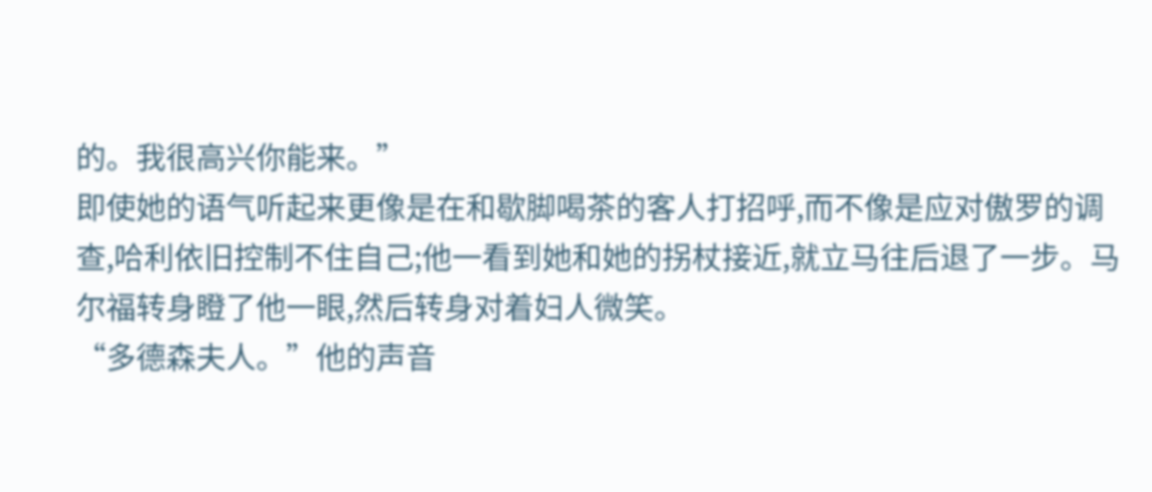的。我很高兴你能来。”
即使她的语气听起来更像是在和歇脚喝茶的客人打招呼,而不像是应对傲罗的调查,哈利依旧控制不住自己;他一看到她和她的拐杖接近,就立马往后退了一步。马尔福转身瞪了他一眼,然后转身对着妇人微笑。
“多德森夫人。”他的声音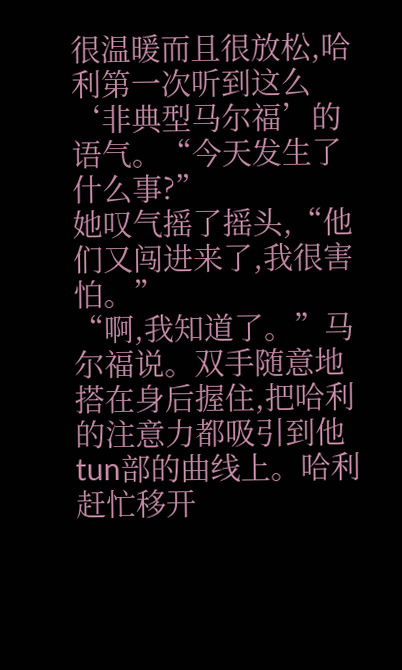很温暖而且很放松,哈利第一次听到这么‘非典型马尔福’的语气。“今天发生了什么事?”
她叹气摇了摇头,“他们又闯进来了,我很害怕。”
“啊,我知道了。”马尔福说。双手随意地搭在身后握住,把哈利的注意力都吸引到他tun部的曲线上。哈利赶忙移开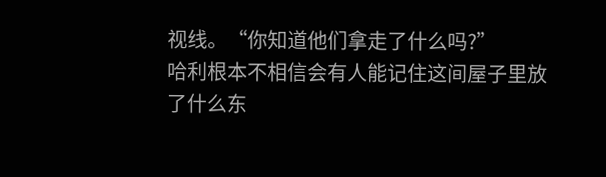视线。“你知道他们拿走了什么吗?”
哈利根本不相信会有人能记住这间屋子里放了什么东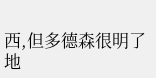西,但多德森很明了地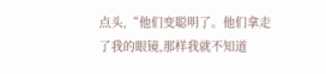点头,“他们变聪明了。他们拿走了我的眼镜,那样我就不知道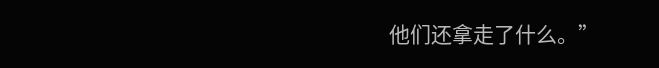他们还拿走了什么。”